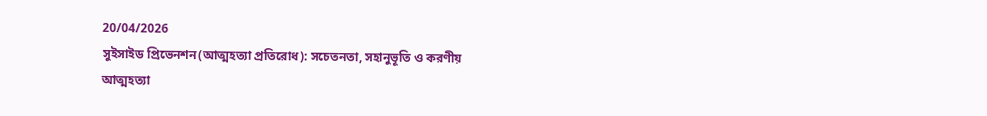20/04/2026
সুইসাইড প্রিভেনশন(আত্মহত্যা প্রতিরোধ): সচেতনতা, সহানুভূতি ও করণীয়
আত্মহত্যা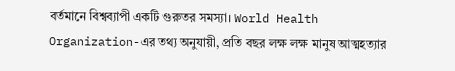বর্তমানে বিশ্বব্যাপী একটি গুরুতর সমস্যা। World Health Organization-এর তথ্য অনুযায়ী, প্রতি বছর লক্ষ লক্ষ মানুষ আত্মহত্যার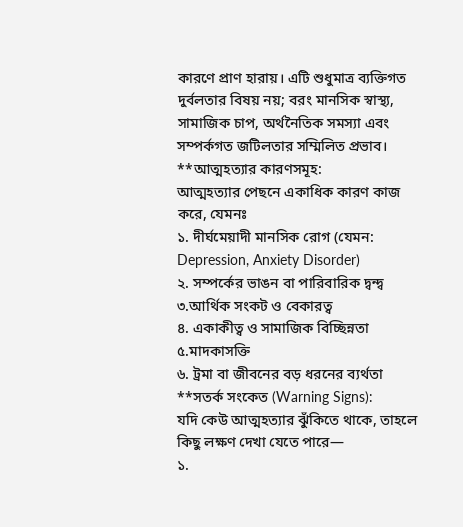কারণে প্রাণ হারায়। এটি শুধুমাত্র ব্যক্তিগত দুর্বলতার বিষয় নয়; বরং মানসিক স্বাস্থ্য, সামাজিক চাপ, অর্থনৈতিক সমস্যা এবং সম্পর্কগত জটিলতার সম্মিলিত প্রভাব।
**আত্মহত্যার কারণসমূহ:
আত্মহত্যার পেছনে একাধিক কারণ কাজ করে, যেমনঃ
১. দীর্ঘমেয়াদী মানসিক রোগ (যেমন: Depression, Anxiety Disorder)
২. সম্পর্কের ভাঙন বা পারিবারিক দ্বন্দ্ব
৩.আর্থিক সংকট ও বেকারত্ব
৪. একাকীত্ব ও সামাজিক বিচ্ছিন্নতা
৫.মাদকাসক্তি
৬. ট্রমা বা জীবনের বড় ধরনের ব্যর্থতা
**সতর্ক সংকেত (Warning Signs):
যদি কেউ আত্মহত্যার ঝুঁকিতে থাকে, তাহলে কিছু লক্ষণ দেখা যেতে পারে—
১.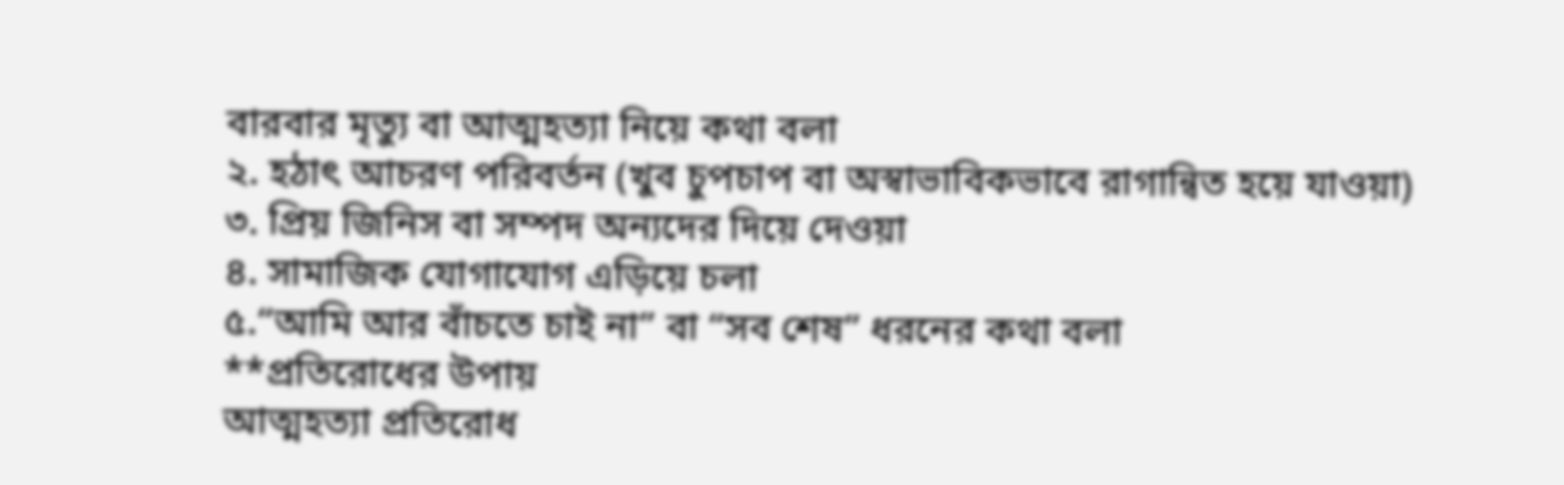বারবার মৃত্যু বা আত্মহত্যা নিয়ে কথা বলা
২. হঠাৎ আচরণ পরিবর্তন (খুব চুপচাপ বা অস্বাভাবিকভাবে রাগান্বিত হয়ে যাওয়া)
৩. প্রিয় জিনিস বা সম্পদ অন্যদের দিয়ে দেওয়া
৪. সামাজিক যোগাযোগ এড়িয়ে চলা
৫.“আমি আর বাঁচতে চাই না” বা “সব শেষ” ধরনের কথা বলা
**প্রতিরোধের উপায়
আত্মহত্যা প্রতিরোধ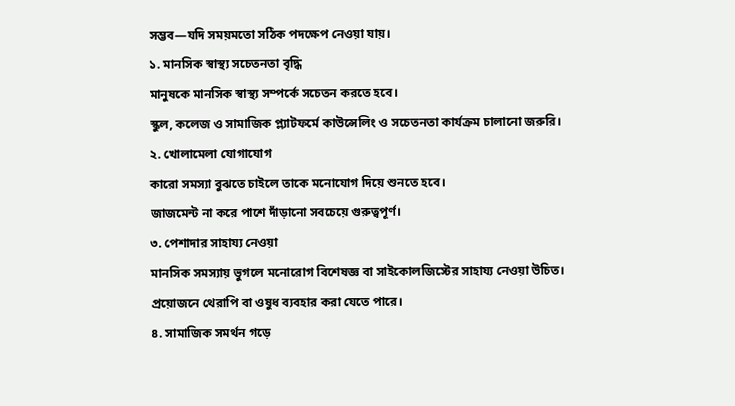সম্ভব—যদি সময়মতো সঠিক পদক্ষেপ নেওয়া যায়।
১. মানসিক স্বাস্থ্য সচেতনতা বৃদ্ধি
মানুষকে মানসিক স্বাস্থ্য সম্পর্কে সচেতন করতে হবে।
স্কুল, কলেজ ও সামাজিক প্ল্যাটফর্মে কাউন্সেলিং ও সচেতনতা কার্যক্রম চালানো জরুরি।
২. খোলামেলা যোগাযোগ
কারো সমস্যা বুঝতে চাইলে তাকে মনোযোগ দিয়ে শুনতে হবে।
জাজমেন্ট না করে পাশে দাঁড়ানো সবচেয়ে গুরুত্বপূর্ণ।
৩. পেশাদার সাহায্য নেওয়া
মানসিক সমস্যায় ভুগলে মনোরোগ বিশেষজ্ঞ বা সাইকোলজিস্টের সাহায্য নেওয়া উচিত।
প্রয়োজনে থেরাপি বা ওষুধ ব্যবহার করা যেতে পারে।
৪. সামাজিক সমর্থন গড়ে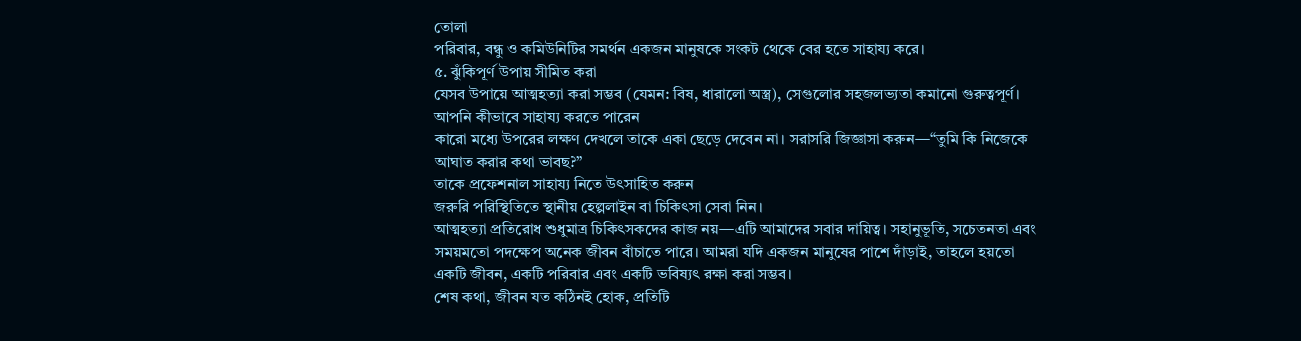তোলা
পরিবার, বন্ধু ও কমিউনিটির সমর্থন একজন মানুষকে সংকট থেকে বের হতে সাহায্য করে।
৫. ঝুঁকিপূর্ণ উপায় সীমিত করা
যেসব উপায়ে আত্মহত্যা করা সম্ভব (যেমন: বিষ, ধারালো অস্ত্র), সেগুলোর সহজলভ্যতা কমানো গুরুত্বপূর্ণ।
আপনি কীভাবে সাহায্য করতে পারেন
কারো মধ্যে উপরের লক্ষণ দেখলে তাকে একা ছেড়ে দেবেন না। সরাসরি জিজ্ঞাসা করুন—“তুমি কি নিজেকে আঘাত করার কথা ভাবছ?”
তাকে প্রফেশনাল সাহায্য নিতে উৎসাহিত করুন
জরুরি পরিস্থিতিতে স্থানীয় হেল্পলাইন বা চিকিৎসা সেবা নিন।
আত্মহত্যা প্রতিরোধ শুধুমাত্র চিকিৎসকদের কাজ নয়—এটি আমাদের সবার দায়িত্ব। সহানুভূতি, সচেতনতা এবং সময়মতো পদক্ষেপ অনেক জীবন বাঁচাতে পারে। আমরা যদি একজন মানুষের পাশে দাঁড়াই, তাহলে হয়তো একটি জীবন, একটি পরিবার এবং একটি ভবিষ্যৎ রক্ষা করা সম্ভব।
শেষ কথা, জীবন যত কঠিনই হোক, প্রতিটি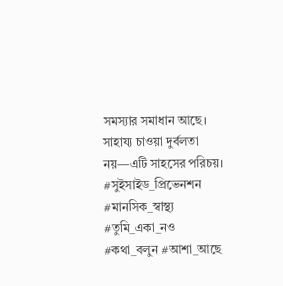সমস্যার সমাধান আছে। সাহায্য চাওয়া দুর্বলতা নয়—এটি সাহসের পরিচয়।
#সুইসাইড_প্রিভেনশন #মানসিক_স্বাস্থ্য #তুমি_একা_নও #কথা_বলুন #আশা_আছে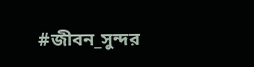#জীবন_সুন্দর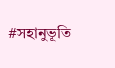#সহানুভূতি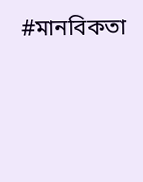#মানবিকতা